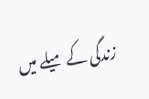زندگی کے میلے میں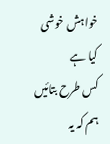خواہش خوشی کیا ہے
کس طرح بتائیں ہم کہ یہ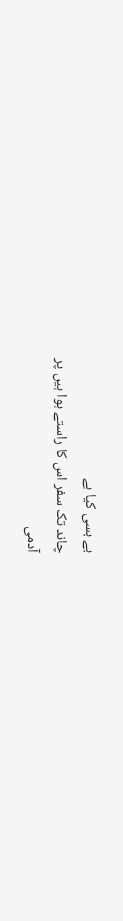بے بسی کیا ہے
چاند تک سفر اس کا راستے ہوا ہیں پر
آدمی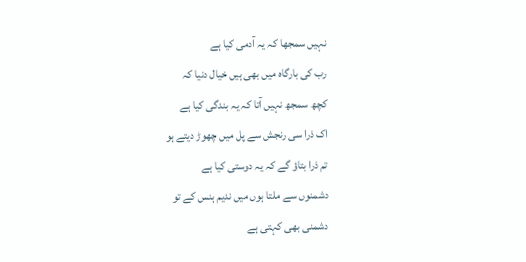نہیں سمجھا کہ یہ آدمی کیا ہے
رب کی بارگاہ میں بھی ہیں خیال دنیا کہ
کچھ سمجھ نہیں آتا کہ یہ بندگی کیا ہے
اک ذرا سی رنجش سے پل میں چھوڑ دیتے ہو
تم ذرا بتاؤ گے کہ یہ دوستی کیا ہے
دشمنوں سے ملتا ہوں میں ندیم ہنس کے تو
دشمنی بھی کہتی ہے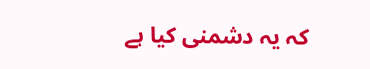کہ یہ دشمنی کیا ہے